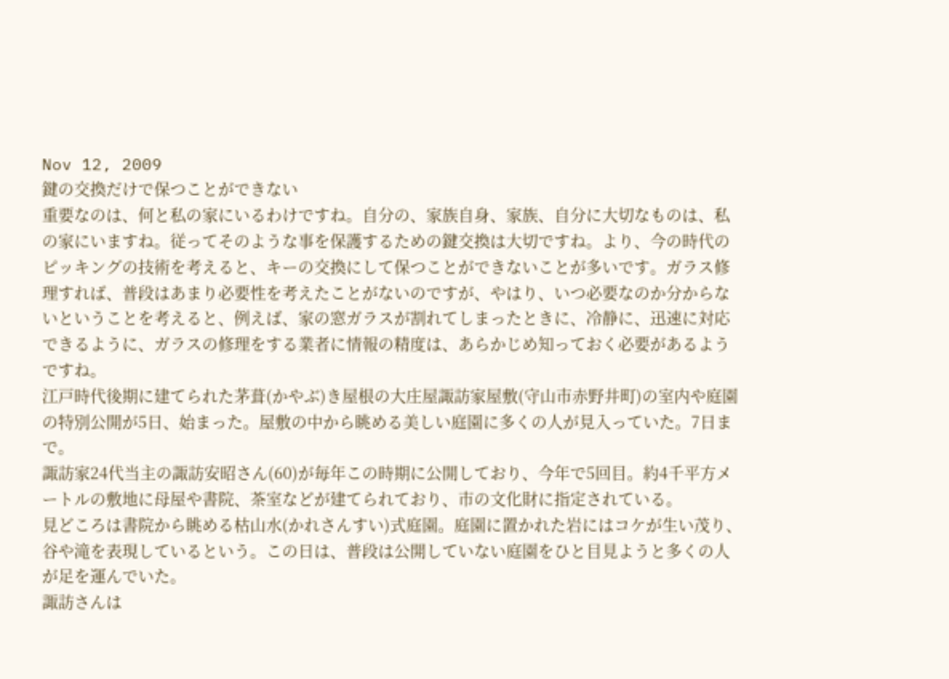Nov 12, 2009
鍵の交換だけで保つことができない
重要なのは、何と私の家にいるわけですね。自分の、家族自身、家族、自分に大切なものは、私の家にいますね。従ってそのような事を保護するための鍵交換は大切ですね。より、今の時代のピッキングの技術を考えると、キーの交換にして保つことができないことが多いです。ガラス修理すれば、普段はあまり必要性を考えたことがないのですが、やはり、いつ必要なのか分からないということを考えると、例えば、家の窓ガラスが割れてしまったときに、冷静に、迅速に対応できるように、ガラスの修理をする業者に情報の精度は、あらかじめ知っておく必要があるようですね。
江戸時代後期に建てられた茅葺(かやぶ)き屋根の大庄屋諏訪家屋敷(守山市赤野井町)の室内や庭園の特別公開が5日、始まった。屋敷の中から眺める美しい庭園に多くの人が見入っていた。7日まで。
諏訪家24代当主の諏訪安昭さん(60)が毎年この時期に公開しており、今年で5回目。約4千平方メートルの敷地に母屋や書院、茶室などが建てられており、市の文化財に指定されている。
見どころは書院から眺める枯山水(かれさんすい)式庭園。庭園に置かれた岩にはコケが生い茂り、谷や滝を表現しているという。この日は、普段は公開していない庭園をひと目見ようと多くの人が足を運んでいた。
諏訪さんは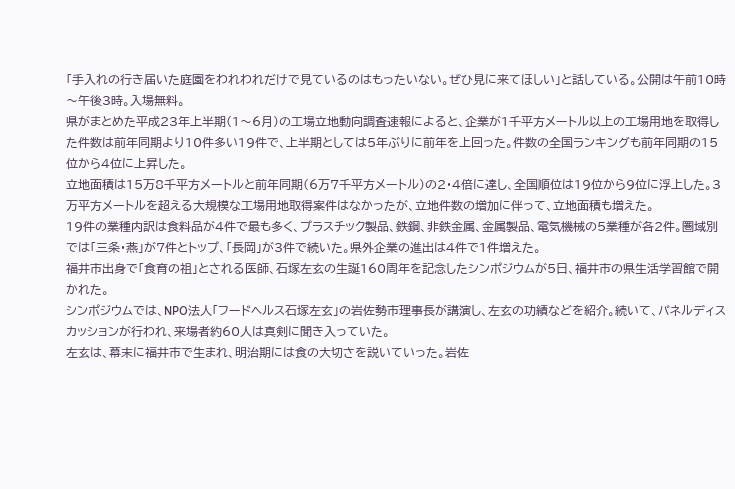「手入れの行き届いた庭園をわれわれだけで見ているのはもったいない。ぜひ見に来てほしい」と話している。公開は午前10時〜午後3時。入場無料。
県がまとめた平成23年上半期(1〜6月)の工場立地動向調査速報によると、企業が1千平方メートル以上の工場用地を取得した件数は前年同期より10件多い19件で、上半期としては5年ぶりに前年を上回った。件数の全国ランキングも前年同期の15位から4位に上昇した。
立地面積は15万8千平方メートルと前年同期(6万7千平方メートル)の2・4倍に達し、全国順位は19位から9位に浮上した。3万平方メートルを超える大規模な工場用地取得案件はなかったが、立地件数の増加に伴って、立地面積も増えた。
19件の業種内訳は食料品が4件で最も多く、プラスチック製品、鉄鋼、非鉄金属、金属製品、電気機械の5業種が各2件。圏域別では「三条・燕」が7件とトップ、「長岡」が3件で続いた。県外企業の進出は4件で1件増えた。
福井市出身で「食育の祖」とされる医師、石塚左玄の生誕160周年を記念したシンポジウムが5日、福井市の県生活学習館で開かれた。
シンポジウムでは、NPO法人「フードヘルス石塚左玄」の岩佐勢市理事長が講演し、左玄の功績などを紹介。続いて、パネルディスカッションが行われ、来場者約60人は真剣に聞き入っていた。
左玄は、幕末に福井市で生まれ、明治期には食の大切さを説いていった。岩佐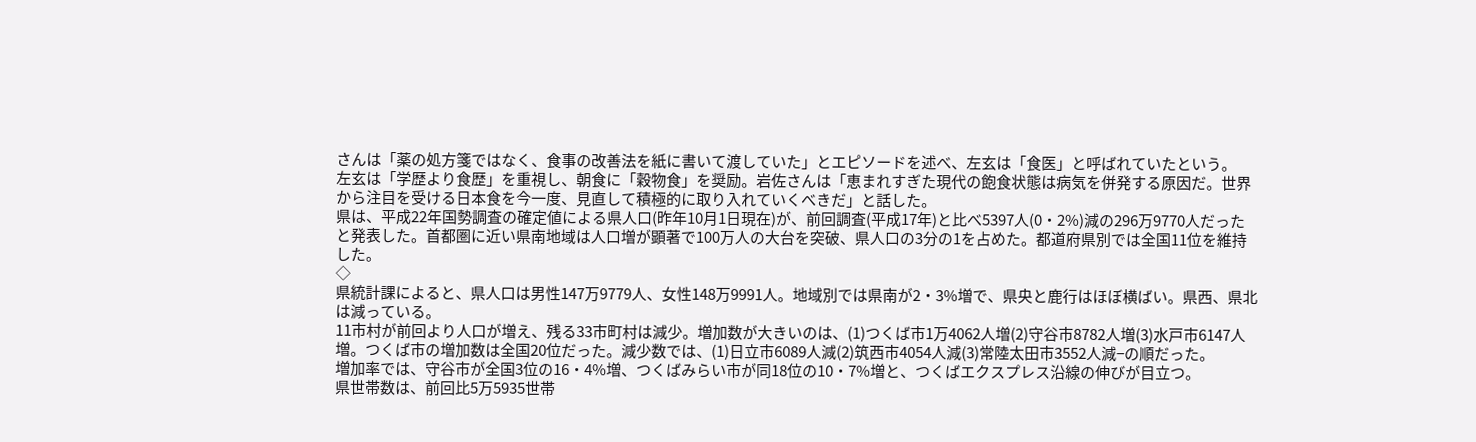さんは「薬の処方箋ではなく、食事の改善法を紙に書いて渡していた」とエピソードを述べ、左玄は「食医」と呼ばれていたという。
左玄は「学歴より食歴」を重視し、朝食に「穀物食」を奨励。岩佐さんは「恵まれすぎた現代の飽食状態は病気を併発する原因だ。世界から注目を受ける日本食を今一度、見直して積極的に取り入れていくべきだ」と話した。
県は、平成22年国勢調査の確定値による県人口(昨年10月1日現在)が、前回調査(平成17年)と比べ5397人(0・2%)減の296万9770人だったと発表した。首都圏に近い県南地域は人口増が顕著で100万人の大台を突破、県人口の3分の1を占めた。都道府県別では全国11位を維持した。
◇
県統計課によると、県人口は男性147万9779人、女性148万9991人。地域別では県南が2・3%増で、県央と鹿行はほぼ横ばい。県西、県北は減っている。
11市村が前回より人口が増え、残る33市町村は減少。増加数が大きいのは、(1)つくば市1万4062人増(2)守谷市8782人増(3)水戸市6147人増。つくば市の増加数は全国20位だった。減少数では、(1)日立市6089人減(2)筑西市4054人減(3)常陸太田市3552人減−の順だった。
増加率では、守谷市が全国3位の16・4%増、つくばみらい市が同18位の10・7%増と、つくばエクスプレス沿線の伸びが目立つ。
県世帯数は、前回比5万5935世帯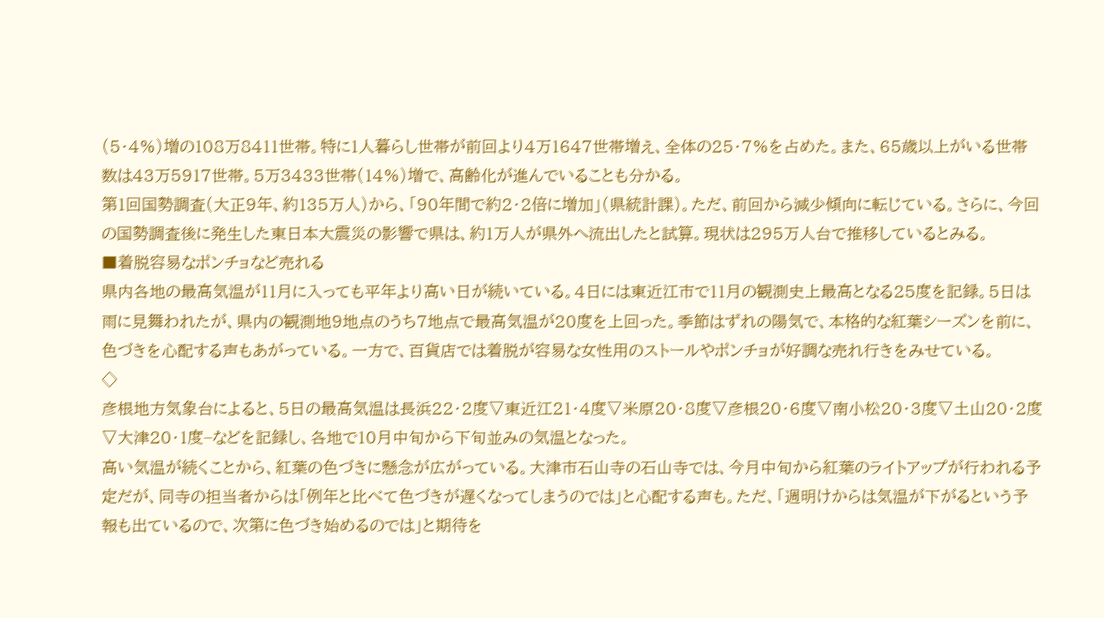(5・4%)増の108万8411世帯。特に1人暮らし世帯が前回より4万1647世帯増え、全体の25・7%を占めた。また、65歳以上がいる世帯数は43万5917世帯。5万3433世帯(14%)増で、高齢化が進んでいることも分かる。
第1回国勢調査(大正9年、約135万人)から、「90年間で約2・2倍に増加」(県統計課)。ただ、前回から減少傾向に転じている。さらに、今回の国勢調査後に発生した東日本大震災の影響で県は、約1万人が県外へ流出したと試算。現状は295万人台で推移しているとみる。
■着脱容易なポンチョなど売れる
県内各地の最高気温が11月に入っても平年より高い日が続いている。4日には東近江市で11月の観測史上最高となる25度を記録。5日は雨に見舞われたが、県内の観測地9地点のうち7地点で最高気温が20度を上回った。季節はずれの陽気で、本格的な紅葉シーズンを前に、色づきを心配する声もあがっている。一方で、百貨店では着脱が容易な女性用のストールやポンチョが好調な売れ行きをみせている。
◇
彦根地方気象台によると、5日の最高気温は長浜22・2度▽東近江21・4度▽米原20・8度▽彦根20・6度▽南小松20・3度▽土山20・2度▽大津20・1度−などを記録し、各地で10月中旬から下旬並みの気温となった。
高い気温が続くことから、紅葉の色づきに懸念が広がっている。大津市石山寺の石山寺では、今月中旬から紅葉のライトアップが行われる予定だが、同寺の担当者からは「例年と比べて色づきが遅くなってしまうのでは」と心配する声も。ただ、「週明けからは気温が下がるという予報も出ているので、次第に色づき始めるのでは」と期待を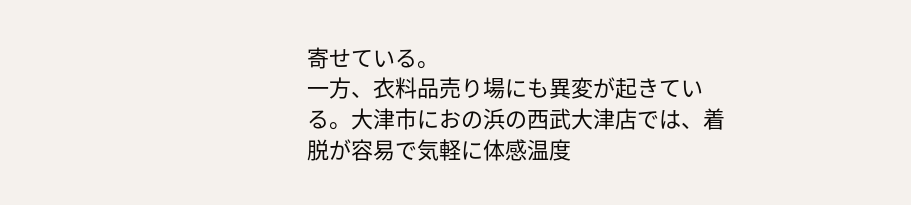寄せている。
一方、衣料品売り場にも異変が起きている。大津市におの浜の西武大津店では、着脱が容易で気軽に体感温度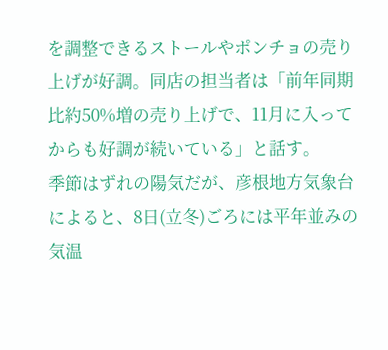を調整できるストールやポンチョの売り上げが好調。同店の担当者は「前年同期比約50%増の売り上げで、11月に入ってからも好調が続いている」と話す。
季節はずれの陽気だが、彦根地方気象台によると、8日(立冬)ごろには平年並みの気温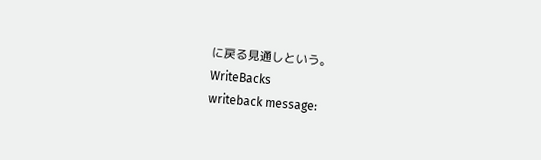に戻る見通しという。
WriteBacks
writeback message: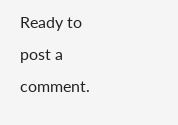Ready to post a comment.